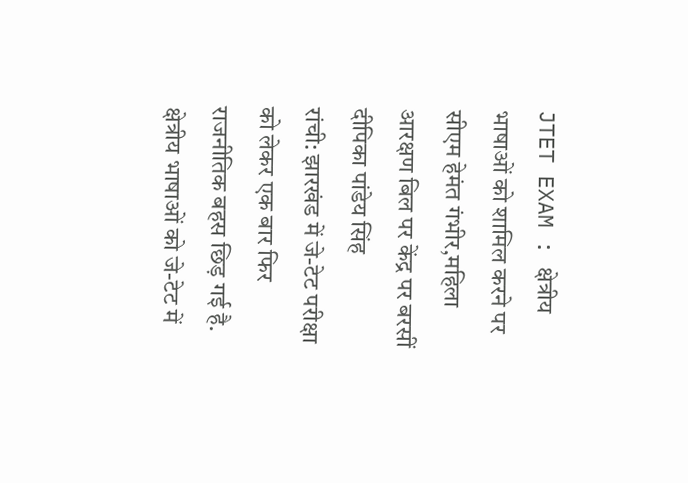JTET EXAM : क्षेत्रीय भाषाओं को शामिल करने पर सीएम हेमंत गंभीर,महिला आरक्षण बिल पर केंद्र पर बरसीं दीपिका पांडेय सिंह
रांची: झारखंड में जे-टेट परीक्षा को लेकर एक बार फिर राजनीतिक बहस छिड़ गई है. क्षेत्रीय भाषाओं को जे-टेट में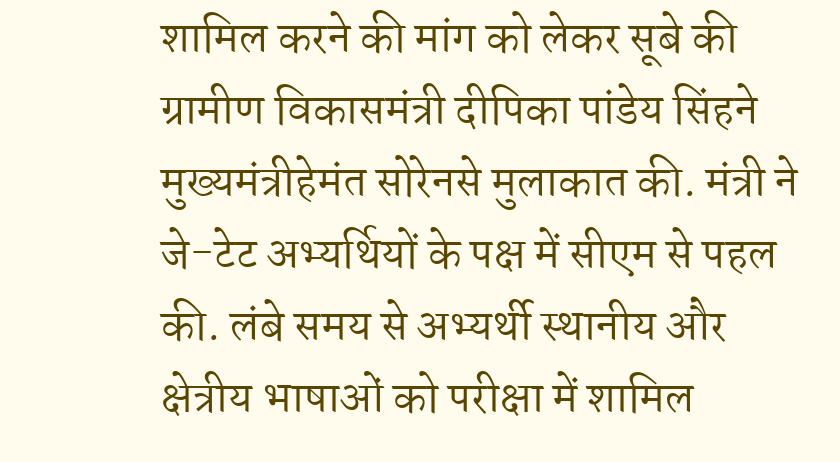शामिल करने की मांग को लेकर सूबे की ग्रामीण विकासमंत्री दीपिका पांडेय सिंहने मुख्यमंत्रीहेमंत सोरेनसे मुलाकात की. मंत्री ने जे-टेट अभ्यर्थियों के पक्ष में सीएम से पहल की. लंबे समय से अभ्यर्थी स्थानीय और क्षेत्रीय भाषाओं को परीक्षा में शामिल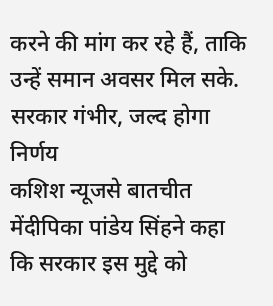करने की मांग कर रहे हैं, ताकि उन्हें समान अवसर मिल सके.
सरकार गंभीर, जल्द होगा निर्णय
कशिश न्यूजसे बातचीत मेंदीपिका पांडेय सिंहने कहा कि सरकार इस मुद्दे को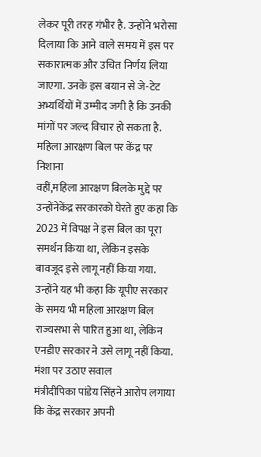लेकर पूरी तरह गंभीर है. उन्होंने भरोसा दिलाया कि आने वाले समय में इस पर सकारात्मक और उचित निर्णय लिया जाएगा. उनके इस बयान से जे-टेट अभ्यर्थियों में उम्मीद जगी है कि उनकी मांगों पर जल्द विचार हो सकता है.
महिला आरक्षण बिल पर केंद्र पर निशाना
वहीं,महिला आरक्षण बिलके मुद्दे पर उन्होंनेकेंद्र सरकारको घेरते हुए कहा कि 2023 में विपक्ष ने इस बिल का पूरा समर्थन किया था, लेकिन इसके बावजूद इसे लागू नहीं किया गया. उन्होंने यह भी कहा कि यूपीए सरकार के समय भी महिला आरक्षण बिल राज्यसभा से पारित हुआ था, लेकिन एनडीए सरकार ने उसे लागू नहीं किया.
मंशा पर उठाए सवाल
मंत्रीदीपिका पांडेय सिंहने आरोप लगाया कि केंद्र सरकार अपनी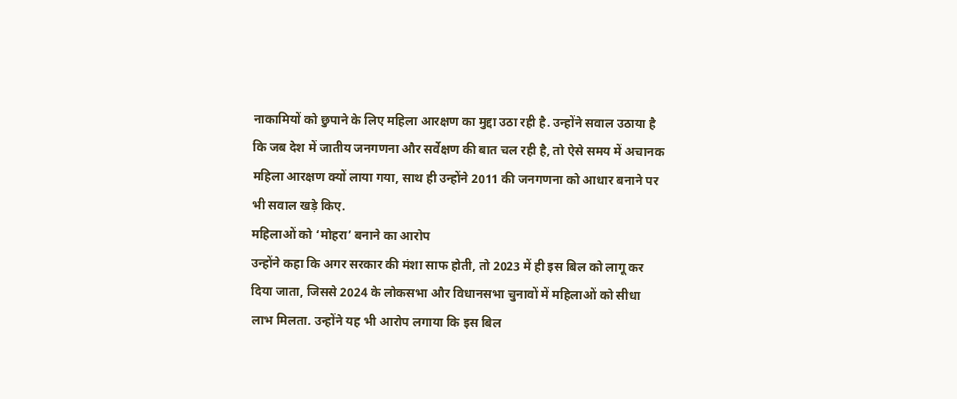नाकामियों को छुपाने के लिए महिला आरक्षण का मुद्दा उठा रही है. उन्होंने सवाल उठाया है कि जब देश में जातीय जनगणना और सर्वेक्षण की बात चल रही है, तो ऐसे समय में अचानक महिला आरक्षण क्यों लाया गया, साथ ही उन्होंने 2011 की जनगणना को आधार बनाने पर भी सवाल खड़े किए.
महिलाओं को ‘मोहरा’ बनाने का आरोप
उन्होंने कहा कि अगर सरकार की मंशा साफ होती, तो 2023 में ही इस बिल को लागू कर दिया जाता, जिससे 2024 के लोकसभा और विधानसभा चुनावों में महिलाओं को सीधा लाभ मिलता. उन्होंने यह भी आरोप लगाया कि इस बिल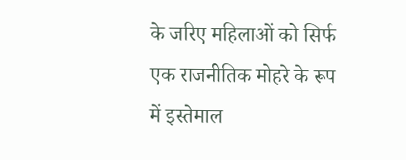के जरिए महिलाओं को सिर्फ एक राजनीतिक मोहरे के रूप में इस्तेमाल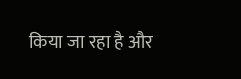किया जा रहा है और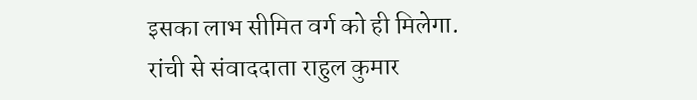इसका लाभ सीमित वर्ग को ही मिलेगा.
रांची से संवाददाता राहुल कुमार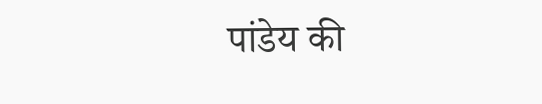पांडेय की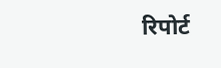रिपोर्ट